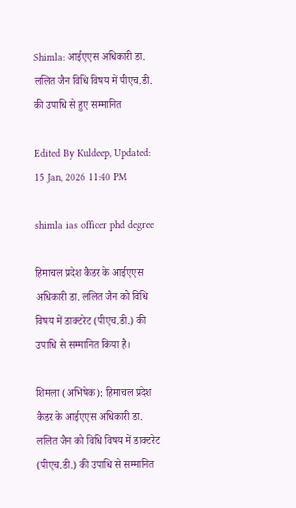Shimla: आईएएस अधिकारी डा. ललित जैन विधि विषय में पीएच.डी. की उपाधि से हुए सम्मानित

Edited By Kuldeep, Updated: 15 Jan, 2026 11:40 PM

shimla ias officer phd degree

हिमाचल प्रदेश कैडर के आईएएस अधिकारी डा. ललित जैन को विधि विषय में डाक्टरेट (पीएच.डी.) की उपाधि से सम्मानित किया है।

शिमला (अभिषेक): हिमाचल प्रदेश कैडर के आईएएस अधिकारी डा. ललित जैन को विधि विषय में डाक्टरेट (पीएच.डी.) की उपाधि से सम्मानित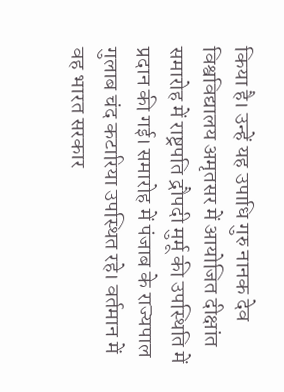किया है। उन्हें यह उपाधि गुरु नानक देव विश्वविद्यालय अमृतसर में आयोजित दीक्षांत समारोह में राष्ट्रपति द्रौपदी मुर्मू की उपस्थिति में प्रदान की गई। समारोह में पंजाब के राज्यपाल गुलाब चंद कटारिया उपस्थित रहे। वर्तमान में वह भारत सरकार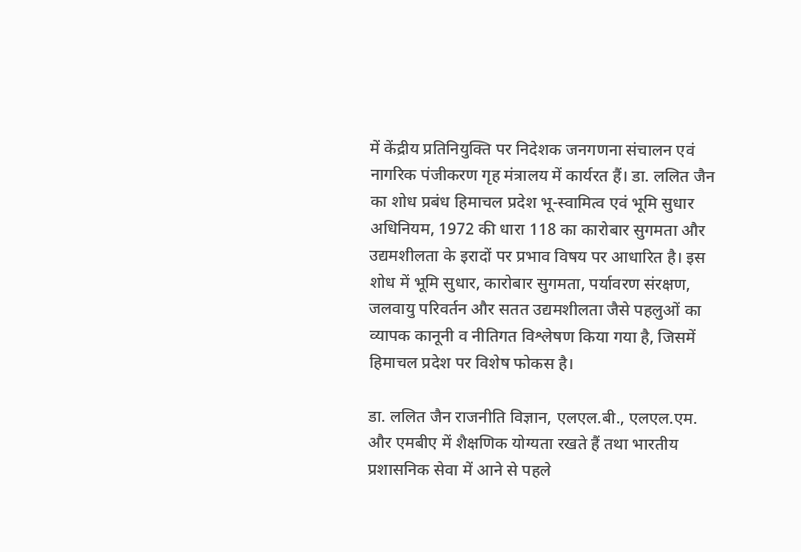में केंद्रीय प्रतिनियुक्ति पर निदेशक जनगणना संचालन एवं नागरिक पंजीकरण गृह मंत्रालय में कार्यरत हैं। डा. ललित जैन का शोध प्रबंध हिमाचल प्रदेश भू-स्वामित्व एवं भूमि सुधार अधिनियम, 1972 की धारा 118 का कारोबार सुगमता और उद्यमशीलता के इरादों पर प्रभाव विषय पर आधारित है। इस शोध में भूमि सुधार, कारोबार सुगमता, पर्यावरण संरक्षण, जलवायु परिवर्तन और सतत उद्यमशीलता जैसे पहलुओं का व्यापक कानूनी व नीतिगत विश्लेषण किया गया है, जिसमें हिमाचल प्रदेश पर विशेष फोकस है।

डा. ललित जैन राजनीति विज्ञान, एलएल.बी., एलएल.एम. और एमबीए में शैक्षणिक योग्यता रखते हैं तथा भारतीय प्रशासनिक सेवा में आने से पहले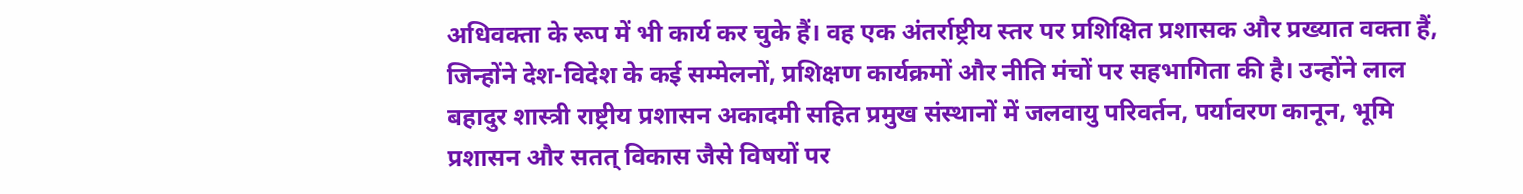अधिवक्ता के रूप में भी कार्य कर चुके हैं। वह एक अंतर्राष्ट्रीय स्तर पर प्रशिक्षित प्रशासक और प्रख्यात वक्ता हैं, जिन्होंने देश-विदेश के कई सम्मेलनों, प्रशिक्षण कार्यक्रमों और नीति मंचों पर सहभागिता की है। उन्होंने लाल बहादुर शास्त्री राष्ट्रीय प्रशासन अकादमी सहित प्रमुख संस्थानों में जलवायु परिवर्तन, पर्यावरण कानून, भूमि प्रशासन और सतत् विकास जैसे विषयों पर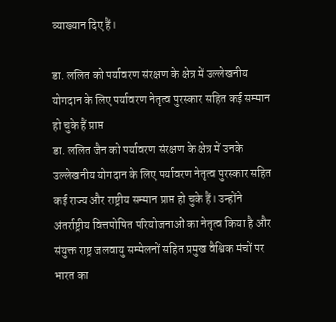व्याख्यान दिए हैं।

डा. ललित को पर्यावरण संरक्षण के क्षेत्र में उल्लेखनीय योगदान के लिए पर्यावरण नेतृत्व पुरस्कार सहित कई सम्मान हो चुके हैं प्राप्त
डा. ललित जैन को पर्यावरण संरक्षण के क्षेत्र में उनके उल्लेखनीय योगदान के लिए पर्यावरण नेतृत्व पुरस्कार सहित कई राज्य और राष्ट्रीय सम्मान प्राप्त हो चुके हैं। उन्होंने अंतर्राष्ट्रीय वित्तपोषित परियोजनाओं का नेतृत्व किया है और संयुक्त राष्ट्र जलवायु सम्मेलनों सहित प्रमुख वैश्विक मंचों पर भारत का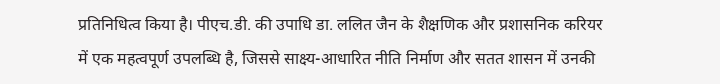प्रतिनिधित्व किया है। पीएच.डी. की उपाधि डा. ललित जैन के शैक्षणिक और प्रशासनिक करियर में एक महत्वपूर्ण उपलब्धि है, जिससे साक्ष्य-आधारित नीति निर्माण और सतत शासन में उनकी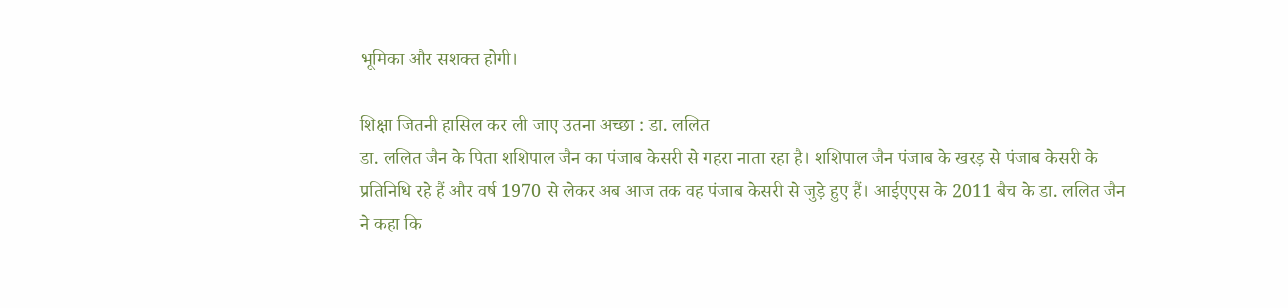भूमिका और सशक्त होगी।

शिक्षा जितनी हासिल कर ली जाए उतना अच्छा : डा. ललित
डा. ललित जैन के पिता शशिपाल जैन का पंजाब केसरी से गहरा नाता रहा है। शशिपाल जैन पंजाब के खरड़ से पंजाब केसरी के प्रतिनिधि रहे हैं और वर्ष 1970 से लेकर अब आज तक वह पंजाब केसरी से जुड़े हुए हैं। आईएएस के 2011 बैच के डा. ललित जैन ने कहा कि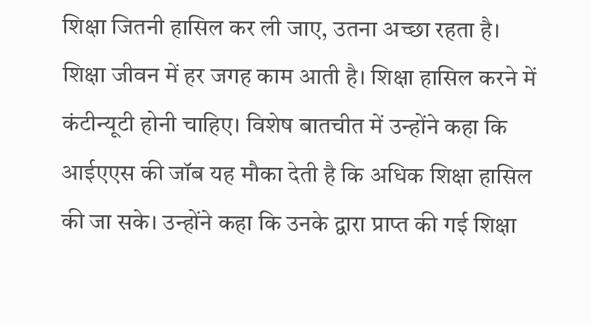शिक्षा जितनी हासिल कर ली जाए, उतना अच्छा रहता है। शिक्षा जीवन में हर जगह काम आती है। शिक्षा हासिल करने में कंटीन्यूटी होनी चाहिए। विशेष बातचीत में उन्होंने कहा कि आईएएस की जॉब यह मौका देती है कि अधिक शिक्षा हासिल की जा सके। उन्होंने कहा कि उनके द्वारा प्राप्त की गई शिक्षा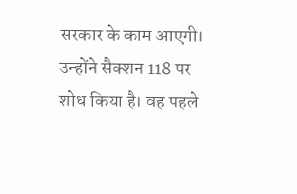सरकार के काम आएगी। उन्होंने सैक्शन 118 पर शोध किया है। वह पहले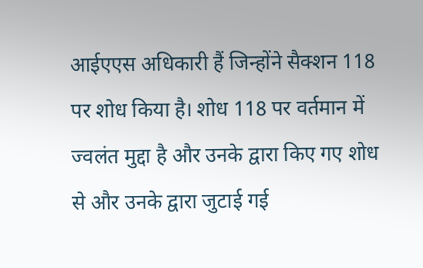आईएएस अधिकारी हैं जिन्होंने सैक्शन 118 पर शोध किया है। शोध 118 पर वर्तमान में ज्वलंत मुद्दा है और उनके द्वारा किए गए शोध से और उनके द्वारा जुटाई गई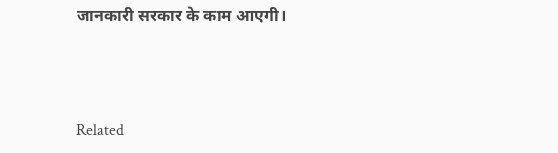जानकारी सरकार के काम आएगी।



Related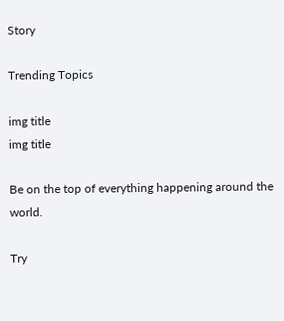Story

Trending Topics

img title
img title

Be on the top of everything happening around the world.

Try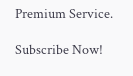Premium Service.

Subscribe Now!